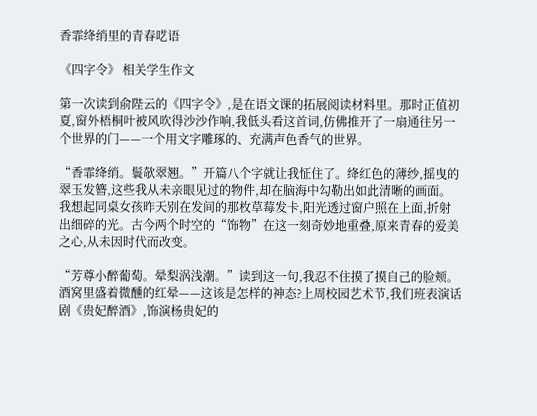香霏绛绡里的青春呓语

《四字令》 相关学生作文

第一次读到俞陛云的《四字令》,是在语文课的拓展阅读材料里。那时正值初夏,窗外梧桐叶被风吹得沙沙作响,我低头看这首词,仿佛推开了一扇通往另一个世界的门——一个用文字雕琢的、充满声色香气的世界。

“香霏绛绡。鬟欹翠翘。”开篇八个字就让我怔住了。绛红色的薄纱,摇曳的翠玉发簪,这些我从未亲眼见过的物件,却在脑海中勾勒出如此清晰的画面。我想起同桌女孩昨天别在发间的那枚草莓发卡,阳光透过窗户照在上面,折射出细碎的光。古今两个时空的“饰物”在这一刻奇妙地重叠,原来青春的爱美之心,从未因时代而改变。

“芳尊小醉葡萄。晕梨涡浅潮。”读到这一句,我忍不住摸了摸自己的脸颊。酒窝里盛着微醺的红晕——这该是怎样的神态?上周校园艺术节,我们班表演话剧《贵妃醉酒》,饰演杨贵妃的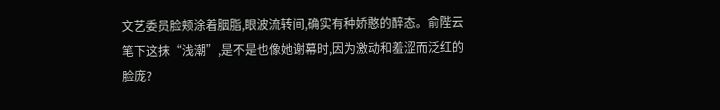文艺委员脸颊涂着胭脂,眼波流转间,确实有种娇憨的醉态。俞陛云笔下这抹“浅潮”,是不是也像她谢幕时,因为激动和羞涩而泛红的脸庞?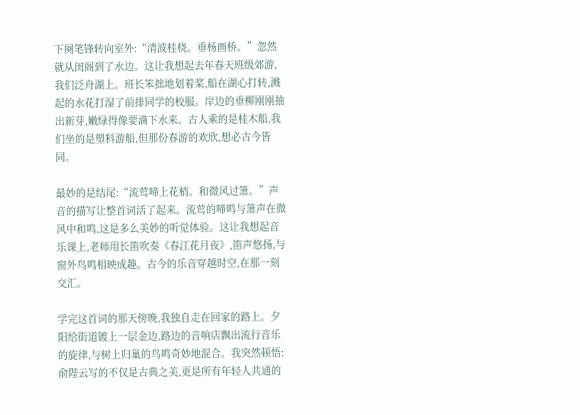下阕笔锋转向室外:“清波桂桡。垂杨画桥。”忽然就从闺阁到了水边。这让我想起去年春天班级郊游,我们泛舟湖上。班长笨拙地划着桨,船在湖心打转,溅起的水花打湿了前排同学的校服。岸边的垂柳刚刚抽出新芽,嫩绿得像要滴下水来。古人乘的是桂木船,我们坐的是塑料游船,但那份春游的欢欣,想必古今皆同。

最妙的是结尾:“流莺啼上花梢。和微风过箫。”声音的描写让整首词活了起来。流莺的啼鸣与箫声在微风中和鸣,这是多么美妙的听觉体验。这让我想起音乐课上,老师用长笛吹奏《春江花月夜》,笛声悠扬,与窗外鸟鸣相映成趣。古今的乐音穿越时空,在那一刻交汇。

学完这首词的那天傍晚,我独自走在回家的路上。夕阳给街道镀上一层金边,路边的音响店飘出流行音乐的旋律,与树上归巢的鸟鸣奇妙地混合。我突然顿悟:俞陛云写的不仅是古典之美,更是所有年轻人共通的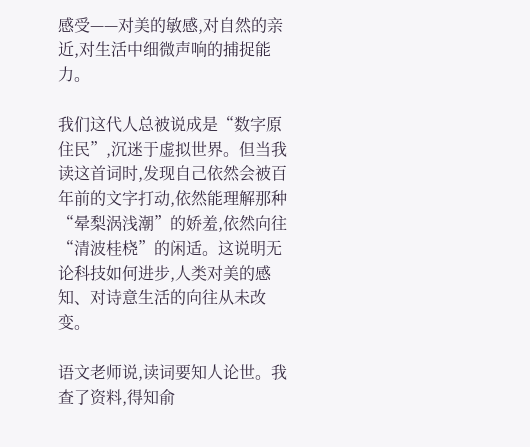感受——对美的敏感,对自然的亲近,对生活中细微声响的捕捉能力。

我们这代人总被说成是“数字原住民”,沉迷于虚拟世界。但当我读这首词时,发现自己依然会被百年前的文字打动,依然能理解那种“晕梨涡浅潮”的娇羞,依然向往“清波桂桡”的闲适。这说明无论科技如何进步,人类对美的感知、对诗意生活的向往从未改变。

语文老师说,读词要知人论世。我查了资料,得知俞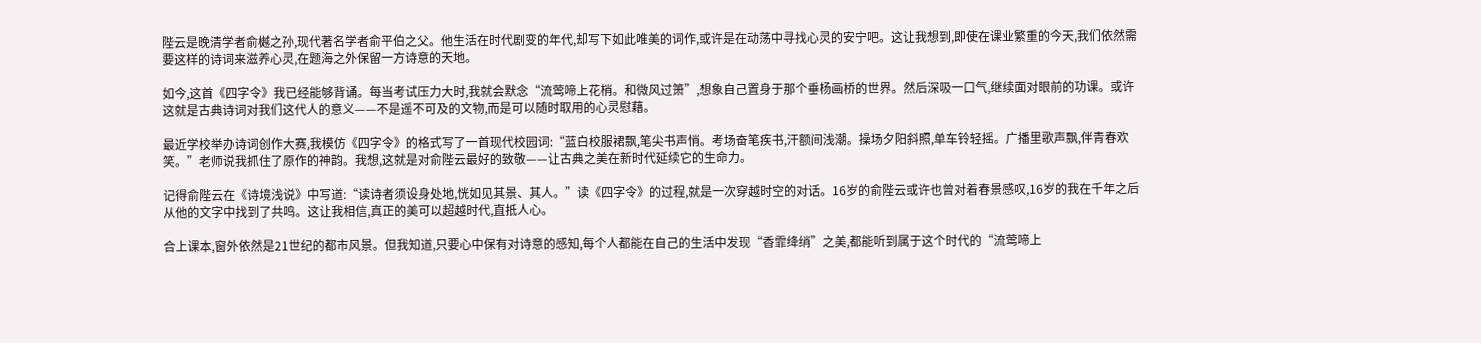陛云是晚清学者俞樾之孙,现代著名学者俞平伯之父。他生活在时代剧变的年代,却写下如此唯美的词作,或许是在动荡中寻找心灵的安宁吧。这让我想到,即使在课业繁重的今天,我们依然需要这样的诗词来滋养心灵,在题海之外保留一方诗意的天地。

如今,这首《四字令》我已经能够背诵。每当考试压力大时,我就会默念“流莺啼上花梢。和微风过箫”,想象自己置身于那个垂杨画桥的世界。然后深吸一口气,继续面对眼前的功课。或许这就是古典诗词对我们这代人的意义——不是遥不可及的文物,而是可以随时取用的心灵慰藉。

最近学校举办诗词创作大赛,我模仿《四字令》的格式写了一首现代校园词:“蓝白校服裙飘,笔尖书声悄。考场奋笔疾书,汗额间浅潮。操场夕阳斜照,单车铃轻摇。广播里歌声飘,伴青春欢笑。”老师说我抓住了原作的神韵。我想,这就是对俞陛云最好的致敬——让古典之美在新时代延续它的生命力。

记得俞陛云在《诗境浅说》中写道:“读诗者须设身处地,恍如见其景、其人。”读《四字令》的过程,就是一次穿越时空的对话。16岁的俞陛云或许也曾对着春景感叹,16岁的我在千年之后从他的文字中找到了共鸣。这让我相信,真正的美可以超越时代,直抵人心。

合上课本,窗外依然是21世纪的都市风景。但我知道,只要心中保有对诗意的感知,每个人都能在自己的生活中发现“香霏绛绡”之美,都能听到属于这个时代的“流莺啼上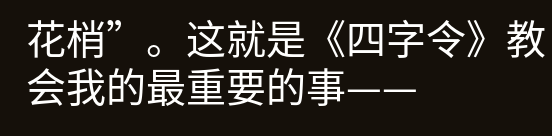花梢”。这就是《四字令》教会我的最重要的事——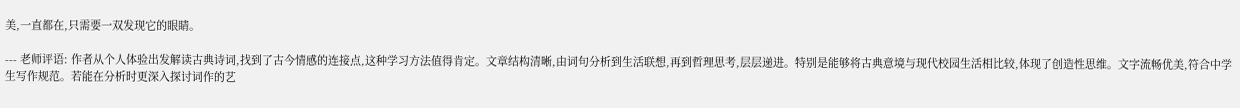美,一直都在,只需要一双发现它的眼睛。

--- 老师评语: 作者从个人体验出发解读古典诗词,找到了古今情感的连接点,这种学习方法值得肯定。文章结构清晰,由词句分析到生活联想,再到哲理思考,层层递进。特别是能够将古典意境与现代校园生活相比较,体现了创造性思维。文字流畅优美,符合中学生写作规范。若能在分析时更深入探讨词作的艺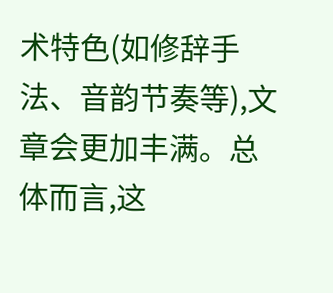术特色(如修辞手法、音韵节奏等),文章会更加丰满。总体而言,这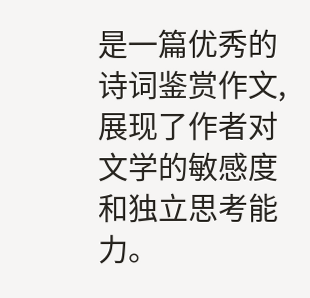是一篇优秀的诗词鉴赏作文,展现了作者对文学的敏感度和独立思考能力。